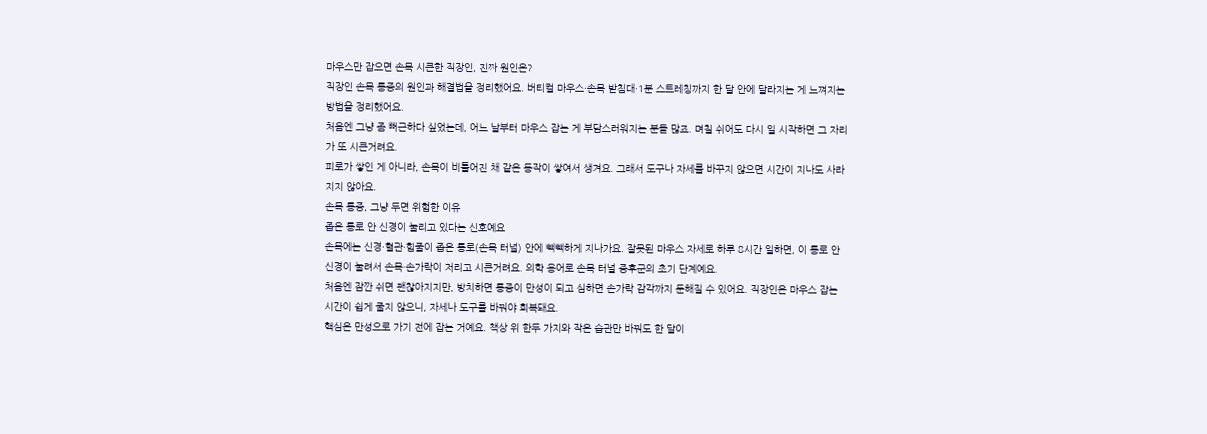마우스만 잡으면 손목 시큰한 직장인, 진짜 원인은?
직장인 손목 통증의 원인과 해결법을 정리했어요. 버티컬 마우스·손목 받침대·1분 스트레칭까지 한 달 안에 달라지는 게 느껴지는 방법을 정리했어요.
처음엔 그냥 좀 뻐근하다 싶었는데, 어느 날부터 마우스 잡는 게 부담스러워지는 분들 많죠. 며칠 쉬어도 다시 일 시작하면 그 자리가 또 시큰거려요.
피로가 쌓인 게 아니라, 손목이 비틀어진 채 같은 동작이 쌓여서 생겨요. 그래서 도구나 자세를 바꾸지 않으면 시간이 지나도 사라지지 않아요.
손목 통증, 그냥 두면 위험한 이유
좁은 통로 안 신경이 눌리고 있다는 신호예요
손목에는 신경·혈관·힘줄이 좁은 통로(손목 터널) 안에 빽빽하게 지나가요. 잘못된 마우스 자세로 하루 8시간 일하면, 이 통로 안 신경이 눌려서 손목·손가락이 저리고 시큰거려요. 의학 용어로 손목 터널 증후군의 초기 단계예요.
처음엔 잠깐 쉬면 괜찮아지지만, 방치하면 통증이 만성이 되고 심하면 손가락 감각까지 둔해질 수 있어요. 직장인은 마우스 잡는 시간이 쉽게 줄지 않으니, 자세나 도구를 바꿔야 회복돼요.
핵심은 만성으로 가기 전에 잡는 거예요. 책상 위 한두 가지와 작은 습관만 바꿔도 한 달이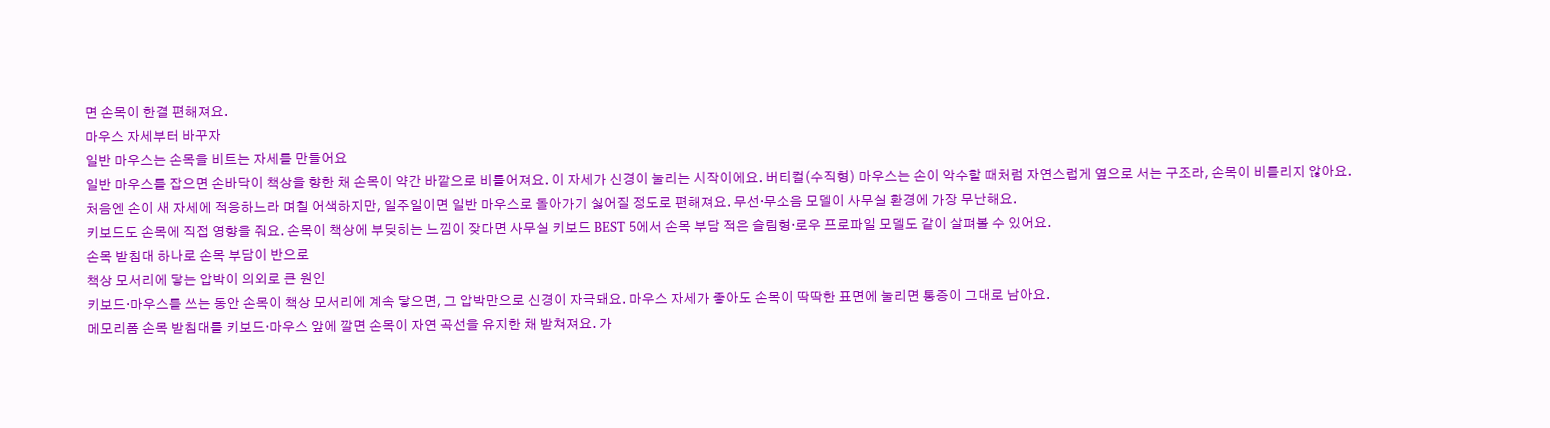면 손목이 한결 편해져요.
마우스 자세부터 바꾸자
일반 마우스는 손목을 비트는 자세를 만들어요
일반 마우스를 잡으면 손바닥이 책상을 향한 채 손목이 약간 바깥으로 비틀어져요. 이 자세가 신경이 눌리는 시작이에요. 버티컬(수직형) 마우스는 손이 악수할 때처럼 자연스럽게 옆으로 서는 구조라, 손목이 비틀리지 않아요.
처음엔 손이 새 자세에 적응하느라 며칠 어색하지만, 일주일이면 일반 마우스로 돌아가기 싫어질 정도로 편해져요. 무선·무소음 모델이 사무실 환경에 가장 무난해요.
키보드도 손목에 직접 영향을 줘요. 손목이 책상에 부딪히는 느낌이 잦다면 사무실 키보드 BEST 5에서 손목 부담 적은 슬림형·로우 프로파일 모델도 같이 살펴볼 수 있어요.
손목 받침대 하나로 손목 부담이 반으로
책상 모서리에 닿는 압박이 의외로 큰 원인
키보드·마우스를 쓰는 동안 손목이 책상 모서리에 계속 닿으면, 그 압박만으로 신경이 자극돼요. 마우스 자세가 좋아도 손목이 딱딱한 표면에 눌리면 통증이 그대로 남아요.
메모리폼 손목 받침대를 키보드·마우스 앞에 깔면 손목이 자연 곡선을 유지한 채 받쳐져요. 가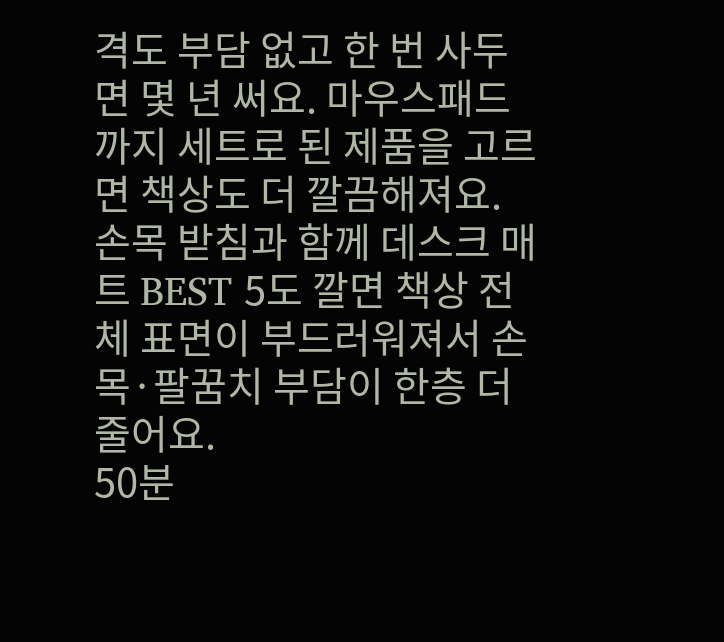격도 부담 없고 한 번 사두면 몇 년 써요. 마우스패드까지 세트로 된 제품을 고르면 책상도 더 깔끔해져요.
손목 받침과 함께 데스크 매트 BEST 5도 깔면 책상 전체 표면이 부드러워져서 손목·팔꿈치 부담이 한층 더 줄어요.
50분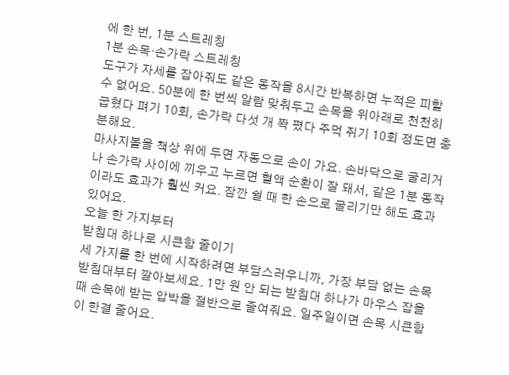에 한 번, 1분 스트레칭
1분 손목·손가락 스트레칭
도구가 자세를 잡아줘도 같은 동작을 8시간 반복하면 누적은 피할 수 없어요. 50분에 한 번씩 알람 맞춰두고 손목을 위아래로 천천히 굽혔다 펴기 10회, 손가락 다섯 개 쫙 폈다 주먹 쥐기 10회 정도면 충분해요.
마사지볼을 책상 위에 두면 자동으로 손이 가요. 손바닥으로 굴리거나 손가락 사이에 끼우고 누르면 혈액 순환이 잘 돼서, 같은 1분 동작이라도 효과가 훨씬 커요. 잠깐 쉴 때 한 손으로 굴리기만 해도 효과 있어요.
오늘 한 가지부터
받침대 하나로 시큰함 줄이기
세 가지를 한 번에 시작하려면 부담스러우니까, 가장 부담 없는 손목 받침대부터 깔아보세요. 1만 원 안 되는 받침대 하나가 마우스 잡을 때 손목에 받는 압박을 절반으로 줄여줘요. 일주일이면 손목 시큰함이 한결 줄어요.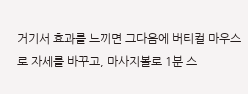거기서 효과를 느끼면 그다음에 버티컬 마우스로 자세를 바꾸고, 마사지볼로 1분 스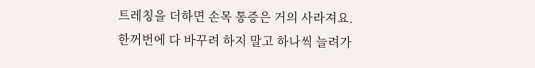트레칭을 더하면 손목 통증은 거의 사라져요. 한꺼번에 다 바꾸려 하지 말고 하나씩 늘려가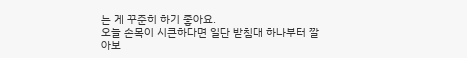는 게 꾸준히 하기 좋아요.
오늘 손목이 시큰하다면 일단 받침대 하나부터 깔아보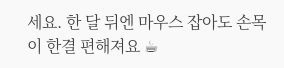세요. 한 달 뒤엔 마우스 잡아도 손목이 한결 편해져요 ☕